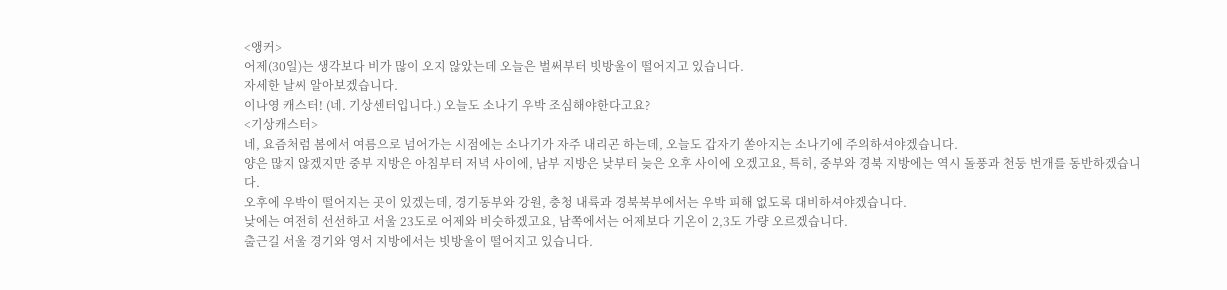<앵커>
어제(30일)는 생각보다 비가 많이 오지 않았는데 오늘은 벌써부터 빗방울이 떨어지고 있습니다.
자세한 날씨 알아보겠습니다.
이나영 캐스터! (네. 기상센터입니다.) 오늘도 소나기 우박 조심해야한다고요?
<기상캐스터>
네, 요즘처럼 봄에서 여름으로 넘어가는 시점에는 소나기가 자주 내리곤 하는데, 오늘도 갑자기 쏟아지는 소나기에 주의하셔야겠습니다.
양은 많지 않겠지만 중부 지방은 아침부터 저녁 사이에, 남부 지방은 낮부터 늦은 오후 사이에 오겠고요, 특히, 중부와 경북 지방에는 역시 돌풍과 천둥 번개를 동반하겠습니다.
오후에 우박이 떨어지는 곳이 있겠는데, 경기동부와 강원, 충청 내륙과 경북북부에서는 우박 피해 없도록 대비하셔야겠습니다.
낮에는 여전히 선선하고 서울 23도로 어제와 비슷하겠고요, 남쪽에서는 어제보다 기온이 2,3도 가량 오르겠습니다.
출근길 서울 경기와 영서 지방에서는 빗방울이 떨어지고 있습니다.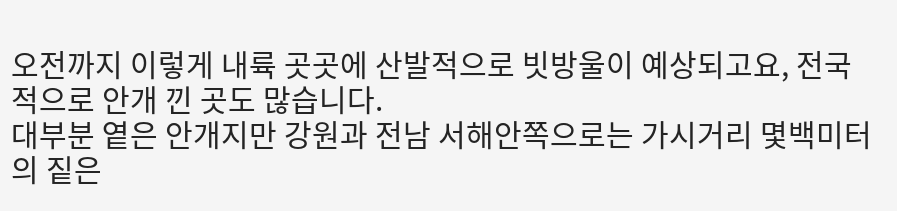오전까지 이렇게 내륙 곳곳에 산발적으로 빗방울이 예상되고요, 전국적으로 안개 낀 곳도 많습니다.
대부분 옅은 안개지만 강원과 전남 서해안쪽으로는 가시거리 몇백미터의 짙은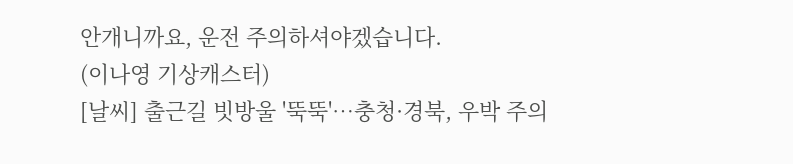안개니까요, 운전 주의하셔야겠습니다.
(이나영 기상캐스터)
[날씨] 출근길 빗방울 '뚝뚝'…충청·경북, 우박 주의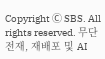Copyright Ⓒ SBS. All rights reserved. 무단 전재, 재배포 및 AI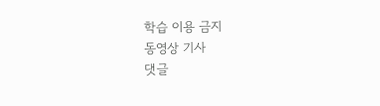학습 이용 금지
동영상 기사
댓글